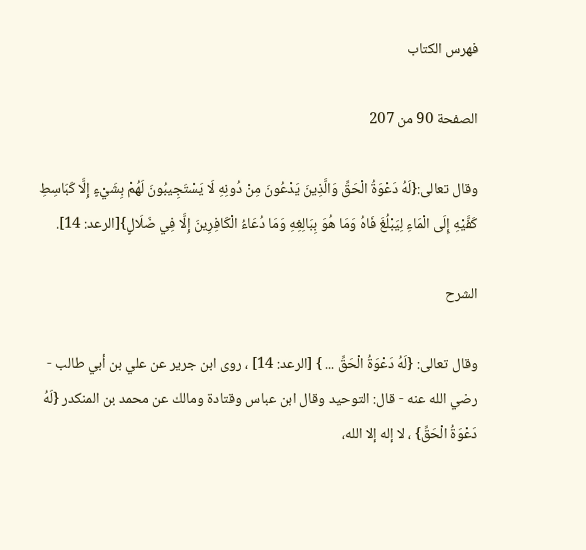فهرس الكتاب

الصفحة 90 من 207

وقال تعالى:{لَهُ دَعْوَةُ الْحَقِّ وَالَّذِينَ يَدْعُونَ مِنْ دُونِهِ لَا يَسْتَجِيبُونَ لَهُمْ بِشَيْءٍ إِلَّا كَبَاسِطِ كَفَّيْهِ إِلَى الْمَاءِ لِيَبْلُغَ فَاهُ وَمَا هُوَ بِبَالِغِهِ وَمَا دُعَاءُ الْكَافِرِينَ إِلَّا فِي ضَلَالٍ}[الرعد: 14].

الشرح

وقال تعالى: {لَهُ دَعْوَةُ الْحَقِّ ... } [الرعد: 14] ، روى ابن جرير عن علي بن أبي طالب - رضي الله عنه - قال: التوحيد وقال ابن عباس وقتادة ومالك عن محمد بن المنكدر {لَهُ دَعْوَةُ الْحَقِّ} ، لا إله إلا الله،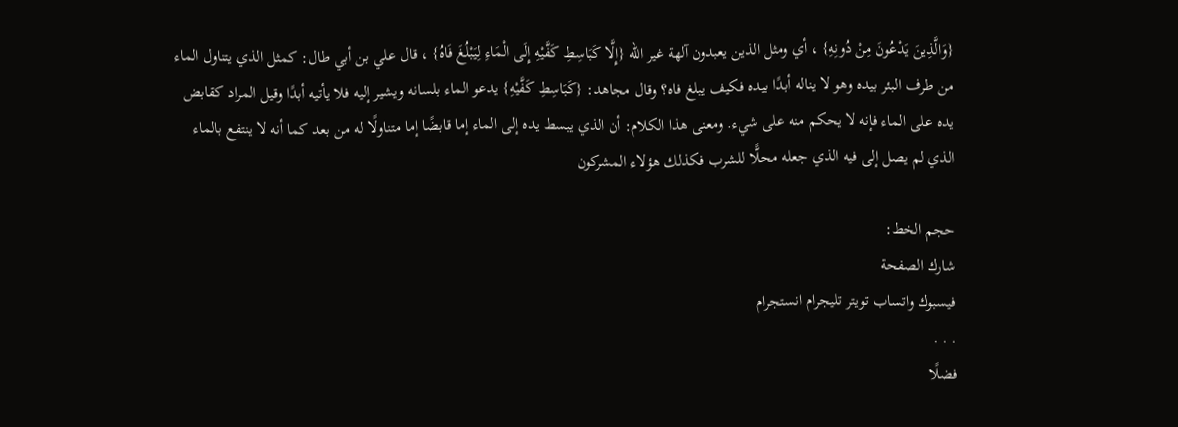{وَالَّذِينَ يَدْعُونَ مِنْ دُونِهِ} ، أي ومثل الذين يعبدون آلهة غير الله {إِلَّا كَبَاسِطِ كَفَّيْهِ إِلَى الْمَاءِ لِيَبْلُغَ فَاهُ} ، قال علي بن أبي طال: كمثل الذي يتناول الماء من طرف البئر بيده وهو لا يناله أبدًا بيده فكيف يبلغ فاه؟ وقال مجاهد: {كَبَاسِطِ كَفَّيْهِ} يدعو الماء بلسانه ويشير إليه فلا يأتيه أبدًا وقيل المراد كقابض يده على الماء فإنه لا يحكم منه على شيء. ومعنى هذا الكلام: أن الذي يبسط يده إلى الماء إما قابضًا إما متناولًا له من بعد كما أنه لا ينتفع بالماء الذي لم يصل إلى فيه الذي جعله محلًّا للشرب فكذلك هؤلاء المشركون

حجم الخط:
شارك الصفحة
فيسبوك واتساب تويتر تليجرام انستجرام
. . .
فضلًا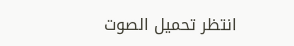انتظر تحميل الصوت